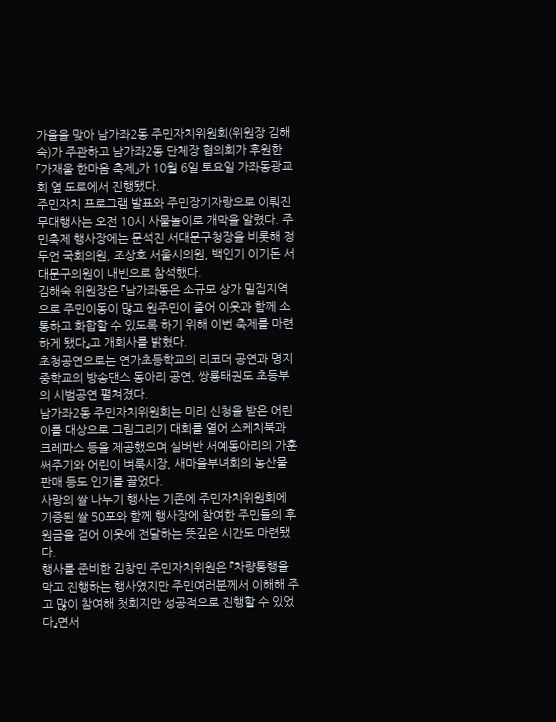가을을 맞아 남가좌2동 주민자치위원회(위원장 김해숙)가 주관하고 남가좌2동 단체장 협의회가 후원한 「가재울 한마음 축제」가 10월 6일 토요일 가좌동광교회 옆 도로에서 진행됐다.
주민자치 프로그램 발표와 주민장기자랑으로 이뤄진 무대행사는 오전 10시 사물놀이로 개막을 알렸다. 주민축제 행사장에는 문석진 서대문구청장을 비롯해 정두언 국회의원, 조상호 서울시의원, 백인기 이기돈 서대문구의원이 내빈으로 참석했다.
김해숙 위원장은 『남가좌동은 소규모 상가 밀집지역으로 주민이동이 많고 원주민이 줄어 이웃과 함께 소통하고 화합할 수 있도록 하기 위해 이번 축제를 마련하게 됐다』고 개회사를 밝혔다.
초청공연으로는 연가초등학교의 리코더 공연과 명지중학교의 방송댄스 동아리 공연, 쌍룡태권도 초등부
의 시범공연 펼쳐졌다.
남가좌2동 주민자치위원회는 미리 신청을 받은 어린이를 대상으로 그림그리기 대회를 열어 스케치북과 크레파스 등을 제공했으며 실버반 서예동아리의 가훈써주기와 어린이 벼룩시장, 새마을부녀회의 농산물 판매 등도 인기를 끌었다.
사랑의 쌀 나누기 행사는 기존에 주민자치위원회에 기증된 쌀 50포와 함께 행사장에 참여한 주민들의 후원금을 걷어 이웃에 전달하는 뜻깊은 시간도 마련됐다.
행사를 준비한 김창민 주민자치위원은 『차량통행을 막고 진행하는 행사였지만 주민여러분께서 이해해 주고 많이 참여해 첫회지만 성공적으로 진행할 수 있었다』면서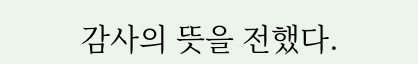감사의 뜻을 전했다.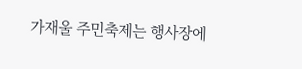가재울 주민축제는 행사장에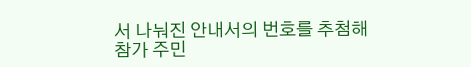서 나눠진 안내서의 번호를 추첨해 참가 주민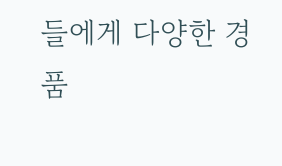들에게 다양한 경품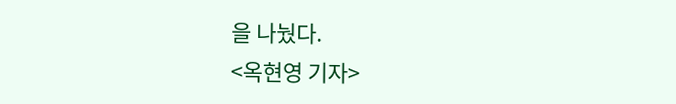을 나눴다.
<옥현영 기자>